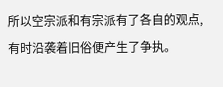所以空宗派和有宗派有了各自的观点,有时沿袭着旧俗便产生了争执。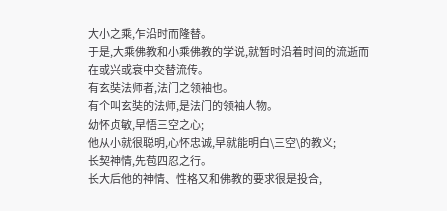大小之乘,乍沿时而隆替。
于是,大乘佛教和小乘佛教的学说,就暂时沿着时间的流逝而在或兴或衰中交替流传。
有玄奘法师者,法门之领袖也。
有个叫玄奘的法师,是法门的领袖人物。
幼怀贞敏,早悟三空之心;
他从小就很聪明,心怀忠诚,早就能明白\三空\的教义;
长契神情,先苞四忍之行。
长大后他的神情、性格又和佛教的要求很是投合,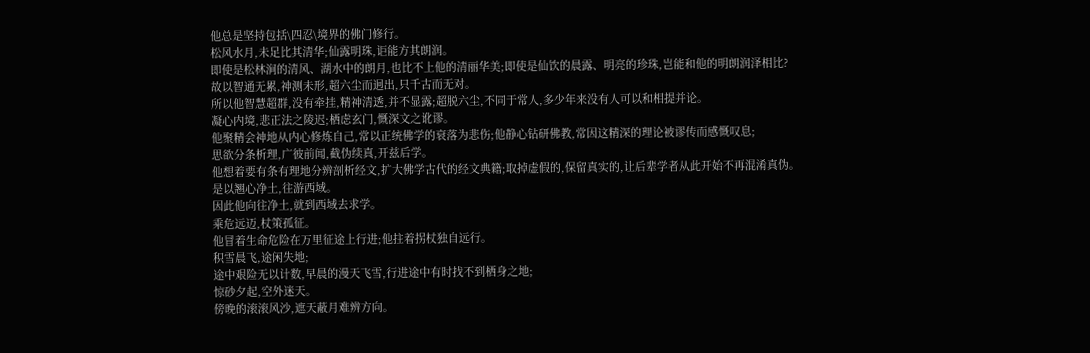他总是坚持包括\四忍\境界的佛门修行。
松风水月,未足比其清华;仙露明珠,讵能方其朗润。
即使是松林涧的清风、湖水中的朗月,也比不上他的清丽华美;即使是仙饮的晨露、明亮的珍珠,岂能和他的明朗润泽相比?
故以智通无累,神测未形,超六尘而迥出,只千古而无对。
所以他智慧超群,没有牵挂,精神清透,并不显露;超脱六尘,不同于常人,多少年来没有人可以和相提并论。
凝心内境,悲正法之陵迟;栖虑玄门,慨深文之讹谬。
他聚精会神地从内心修炼自己,常以正统佛学的衰落为悲伤;他静心钻研佛教,常因这精深的理论被谬传而感慨叹息;
思欲分条析理,广彼前闻,截伪续真,开兹后学。
他想着要有条有理地分辨剖析经文,扩大佛学古代的经文典籍;取掉虚假的,保留真实的,让后辈学者从此开始不再混淆真伪。
是以翘心净土,往游西域。
因此他向往净土,就到西域去求学。
乘危远迈,杖策孤征。
他冒着生命危险在万里征途上行进;他拄着拐杖独自远行。
积雪晨飞,途闲失地;
途中艰险无以计数,早晨的漫天飞雪,行进途中有时找不到栖身之地;
惊砂夕起,空外迷天。
傍晚的滚滚风沙,遮天蔽月难辨方向。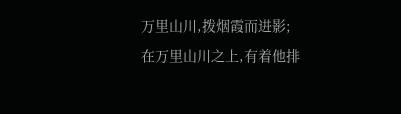万里山川,拨烟霞而进影;
在万里山川之上,有着他排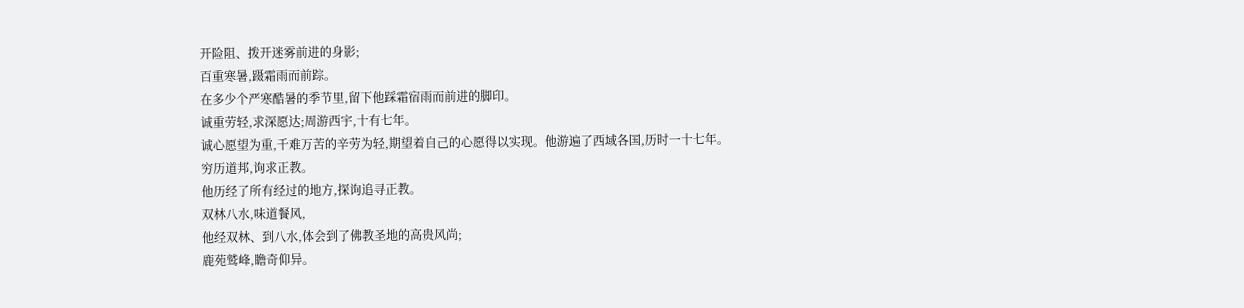开险阻、拨开迷雾前进的身影;
百重寒暑,蹑霜雨而前踪。
在多少个严寒酷暑的季节里,留下他踩霜宿雨而前进的脚印。
诚重劳轻,求深愿达;周游西宇,十有七年。
诚心愿望为重,千难万苦的辛劳为轻,期望着自己的心愿得以实现。他游遍了西域各国,历时一十七年。
穷历道邦,询求正教。
他历经了所有经过的地方,探询追寻正教。
双林八水,味道餐风,
他经双林、到八水,体会到了佛教圣地的高贵风尚;
鹿苑鹫峰,瞻奇仰异。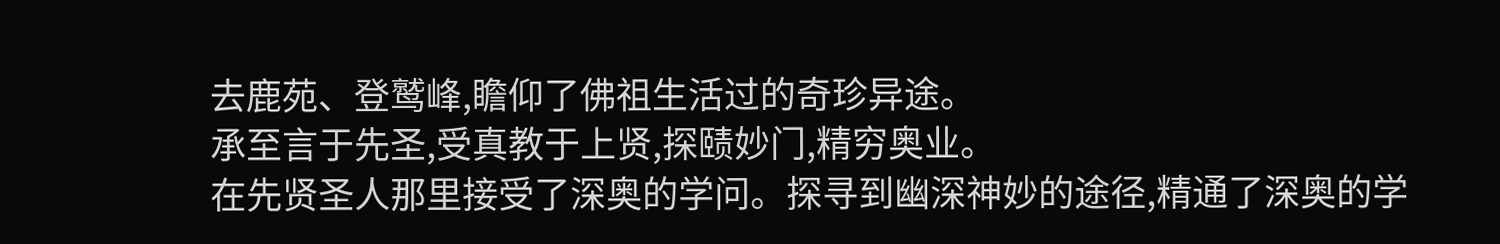去鹿苑、登鹫峰,瞻仰了佛祖生活过的奇珍异途。
承至言于先圣,受真教于上贤,探赜妙门,精穷奥业。
在先贤圣人那里接受了深奥的学问。探寻到幽深神妙的途径,精通了深奥的学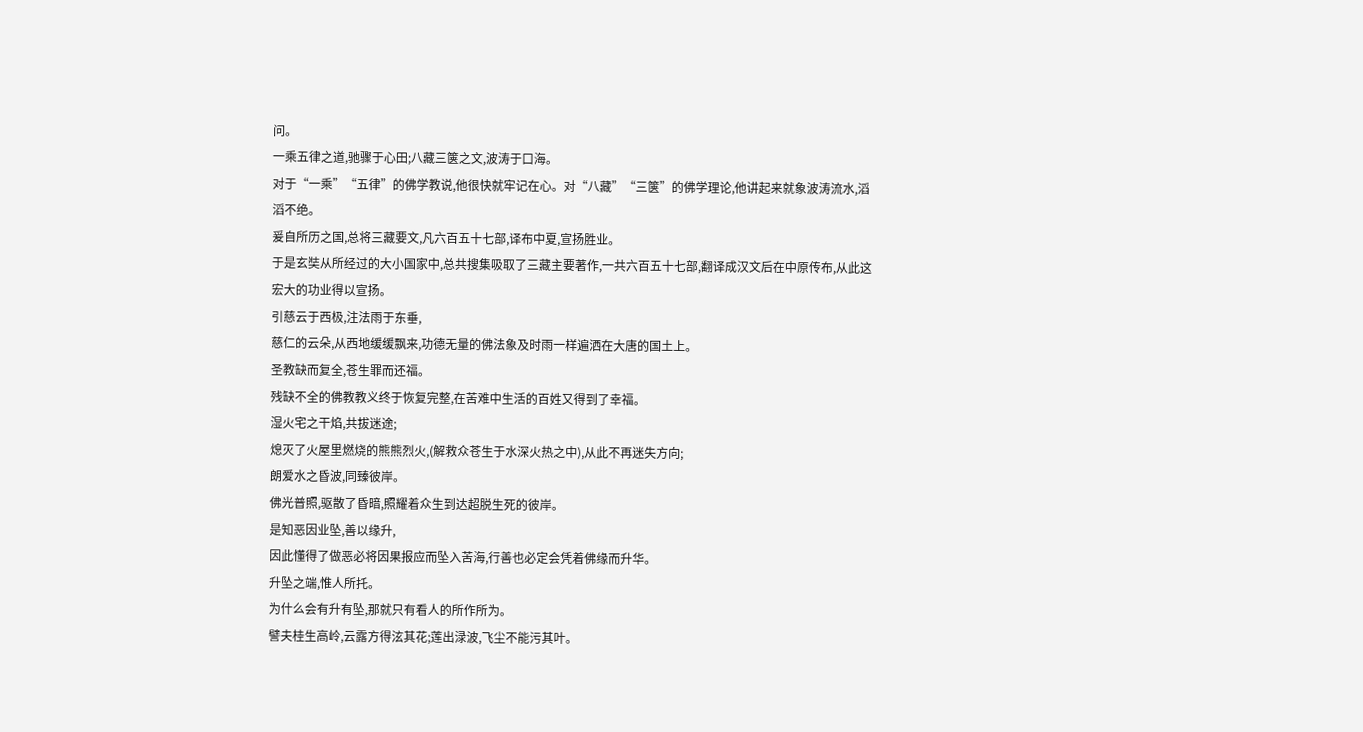问。
一乘五律之道,驰骤于心田;八藏三箧之文,波涛于口海。
对于“一乘”“五律”的佛学教说,他很快就牢记在心。对“八藏”“三箧”的佛学理论,他讲起来就象波涛流水,滔滔不绝。
爰自所历之国,总将三藏要文,凡六百五十七部,译布中夏,宣扬胜业。
于是玄奘从所经过的大小国家中,总共搜集吸取了三藏主要著作,一共六百五十七部,翻译成汉文后在中原传布,从此这宏大的功业得以宣扬。
引慈云于西极,注法雨于东垂,
慈仁的云朵,从西地缓缓飘来,功德无量的佛法象及时雨一样遍洒在大唐的国土上。
圣教缺而复全,苍生罪而还福。
残缺不全的佛教教义终于恢复完整,在苦难中生活的百姓又得到了幸福。
湿火宅之干焰,共拔迷途;
熄灭了火屋里燃烧的熊熊烈火,(解救众苍生于水深火热之中),从此不再迷失方向;
朗爱水之昏波,同臻彼岸。
佛光普照,驱散了昏暗,照耀着众生到达超脱生死的彼岸。
是知恶因业坠,善以缘升,
因此懂得了做恶必将因果报应而坠入苦海,行善也必定会凭着佛缘而升华。
升坠之端,惟人所托。
为什么会有升有坠,那就只有看人的所作所为。
譬夫桂生高岭,云露方得泫其花;莲出渌波,飞尘不能污其叶。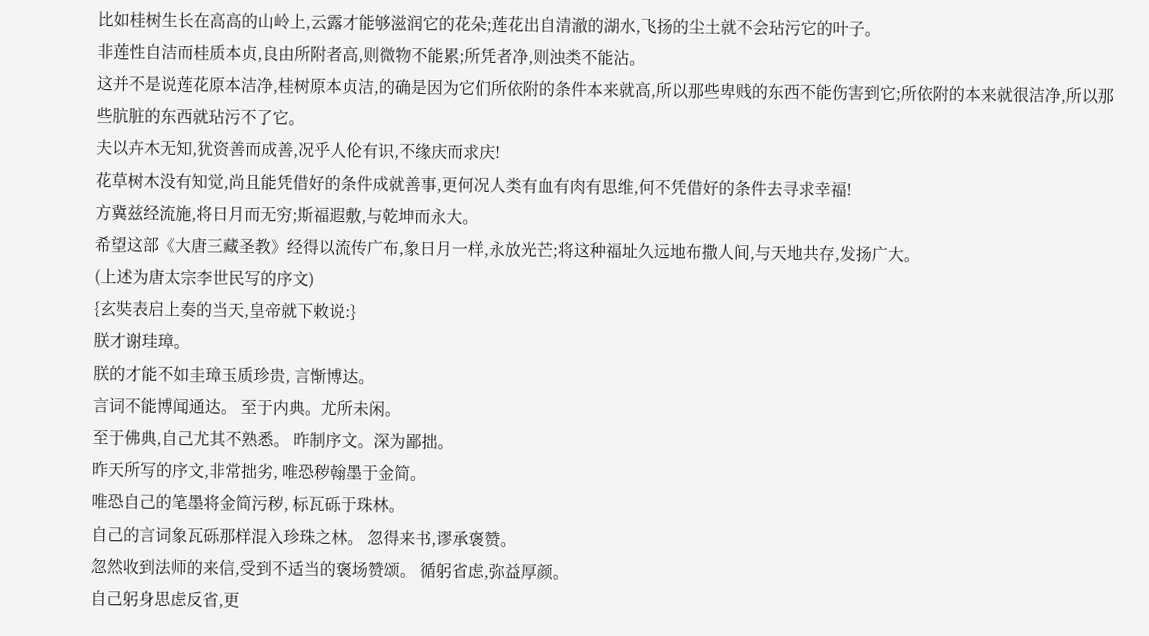比如桂树生长在高高的山岭上,云露才能够滋润它的花朵;莲花出自清澈的湖水,飞扬的尘土就不会玷污它的叶子。
非莲性自洁而桂质本贞,良由所附者高,则微物不能累;所凭者净,则浊类不能沾。
这并不是说莲花原本洁净,桂树原本贞洁,的确是因为它们所依附的条件本来就高,所以那些卑贱的东西不能伤害到它;所依附的本来就很洁净,所以那些肮脏的东西就玷污不了它。
夫以卉木无知,犹资善而成善,况乎人伦有识,不缘庆而求庆!
花草树木没有知觉,尚且能凭借好的条件成就善事,更何况人类有血有肉有思维,何不凭借好的条件去寻求幸福!
方冀兹经流施,将日月而无穷;斯福遐敷,与乾坤而永大。
希望这部《大唐三藏圣教》经得以流传广布,象日月一样,永放光芒;将这种福址久远地布撒人间,与天地共存,发扬广大。
(上述为唐太宗李世民写的序文)
{玄奘表启上奏的当天,皇帝就下敕说:}
朕才谢珪璋。
朕的才能不如圭璋玉质珍贵, 言惭博达。
言词不能博闻通达。 至于内典。尤所未闲。
至于佛典,自己尤其不熟悉。 昨制序文。深为鄙拙。
昨天所写的序文,非常拙劣, 唯恐秽翰墨于金简。
唯恐自己的笔墨将金简污秽, 标瓦砾于珠林。
自己的言词象瓦砾那样混入珍珠之林。 忽得来书,谬承褒赞。
忽然收到法师的来信,受到不适当的褒场赞颂。 循躬省虑,弥益厚颜。
自己躬身思虑反省,更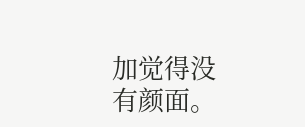加觉得没有颜面。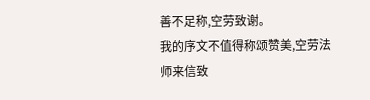善不足称,空劳致谢。
我的序文不值得称颂赞美,空劳法师来信致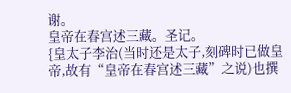谢。
皇帝在春宫述三藏。圣记。
{皇太子李治(当时还是太子,刻碑时已做皇帝,故有“皇帝在春宫述三藏”之说)也撰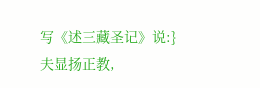写《述三藏圣记》说:}
夫显扬正教,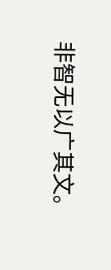非智无以广其文。